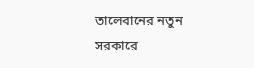তালেবানের নতুন সরকারে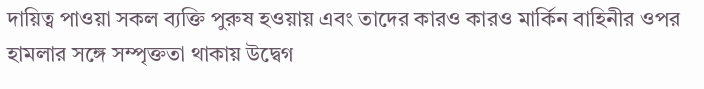দায়িত্ব পাওয়া সকল ব্যক্তি পুরুষ হওয়ায় এবং তাদের কারও কারও মার্কিন বাহিনীর ওপর হামলার সঙ্গে সম্পৃক্ততা থাকায় উদ্বেগ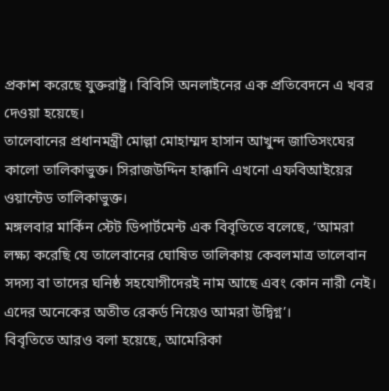প্রকাশ করেছে যুক্তরাষ্ট্র। বিবিসি অনলাইনের এক প্রতিবেদনে এ খবর দেওয়া হয়েছে।
তালেবানের প্রধানমন্ত্রী মোল্লা মোহাম্মদ হাসান আখুন্দ জাতিসংঘের কালো তালিকাভুক্ত। সিরাজউদ্দিন হাক্কানি এখনো এফবিআইয়ের ওয়ান্টেড তালিকাভুক্ত।
মঙ্গলবার মার্কিন স্টেট ডিপার্টমেন্ট এক বিবৃতিতে বলেছে, ‘আমরা লক্ষ্য করেছি যে তালেবানের ঘোষিত তালিকায় কেবলমাত্র তালেবান সদস্য বা তাদের ঘনিষ্ঠ সহযোগীদেরই নাম আছে এবং কোন নারী নেই। এদের অনেকের অতীত রেকর্ড নিয়েও আমরা উদ্বিগ্ন’।
বিবৃতিতে আরও বলা হয়েছে, আমেরিকা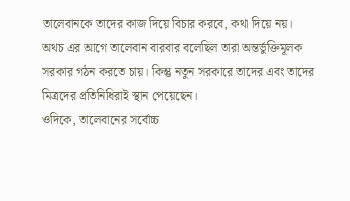তালেবানকে তাদের কাজ দিয়ে বিচার করবে, কথা দিয়ে নয়।
অথচ এর আগে তালেবান বারবার বলেছিল তারা অন্তর্ভুক্তিমূলক সরকার গঠন করতে চায়। কিন্তু নতুন সরকারে তাদের এবং তাদের মিত্রদের প্রতিনিধিরাই স্থান পেয়েছেন।
ওদিকে, তালেবানের সর্বোচ্চ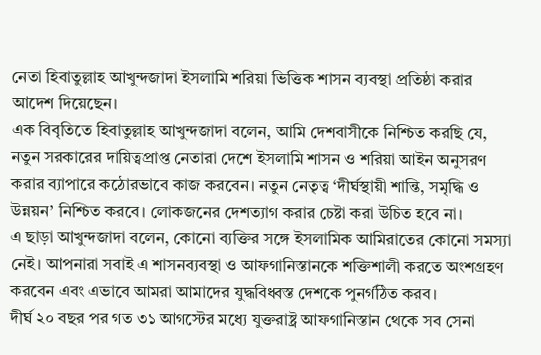নেতা হিবাতুল্লাহ আখুন্দজাদা ইসলামি শরিয়া ভিত্তিক শাসন ব্যবস্থা প্রতিষ্ঠা করার আদেশ দিয়েছেন।
এক বিবৃতিতে হিবাতুল্লাহ আখুন্দজাদা বলেন, আমি দেশবাসীকে নিশ্চিত করছি যে, নতুন সরকারের দায়িত্বপ্রাপ্ত নেতারা দেশে ইসলামি শাসন ও শরিয়া আইন অনুসরণ করার ব্যাপারে কঠোরভাবে কাজ করবেন। নতুন নেতৃত্ব ‘দীর্ঘস্থায়ী শান্তি, সমৃদ্ধি ও উন্নয়ন’ নিশ্চিত করবে। লোকজনের দেশত্যাগ করার চেষ্টা করা উচিত হবে না।
এ ছাড়া আখুন্দজাদা বলেন, কোনো ব্যক্তির সঙ্গে ইসলামিক আমিরাতের কোনো সমস্যা নেই। আপনারা সবাই এ শাসনব্যবস্থা ও আফগানিস্তানকে শক্তিশালী করতে অংশগ্রহণ করবেন এবং এভাবে আমরা আমাদের যুদ্ধবিধ্বস্ত দেশকে পুনর্গঠিত করব।
দীর্ঘ ২০ বছর পর গত ৩১ আগস্টের মধ্যে যুক্তরাষ্ট্র আফগানিস্তান থেকে সব সেনা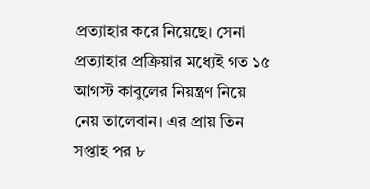প্রত্যাহার করে নিয়েছে। সেনা প্রত্যাহার প্রক্রিয়ার মধ্যেই গত ১৫ আগস্ট কাবুলের নিয়ন্ত্রণ নিয়ে নেয় তালেবান। এর প্রায় তিন সপ্তাহ পর ৮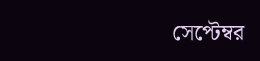সেপ্টেম্বর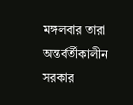মঙ্গলবার তারা অন্তর্বর্তীকালীন সরকার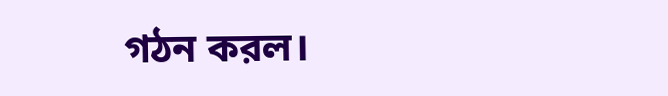গঠন করল।